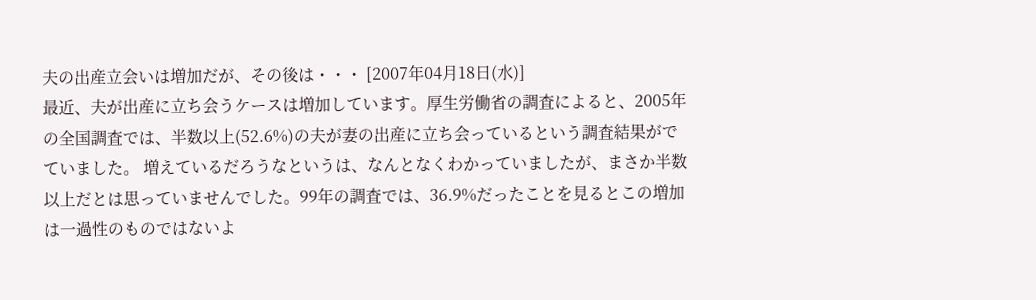夫の出産立会いは増加だが、その後は・・・ [2007年04月18日(水)]
最近、夫が出産に立ち会うケースは増加しています。厚生労働省の調査によると、2005年の全国調査では、半数以上(52.6%)の夫が妻の出産に立ち会っているという調査結果がでていました。 増えているだろうなというは、なんとなくわかっていましたが、まさか半数以上だとは思っていませんでした。99年の調査では、36.9%だったことを見るとこの増加は一過性のものではないよ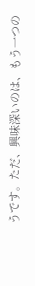うです。ただ、興味深いのは、もう一つの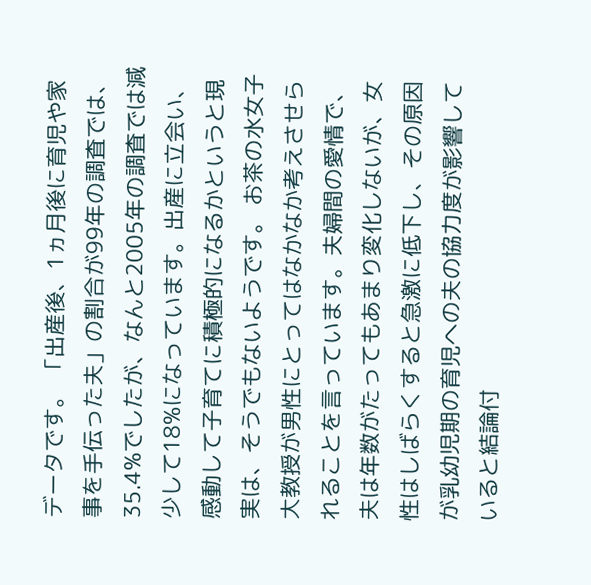データです。 「出産後、1ヵ月後に育児や家事を手伝った夫」の割合が99年の調査では、35.4%でしたが、なんと2005年の調査では減少して18%になっています。出産に立会い、感動して子育てに積極的になるかというと現実は、そうでもないようです。 お茶の水女子大教授が男性にとってはなかなか考えさせられることを言っています。夫婦間の愛情で、夫は年数がたってもあまり変化しないが、女性はしばらくすると急激に低下し、その原因が乳幼児期の育児への夫の協力度が影響していると結論付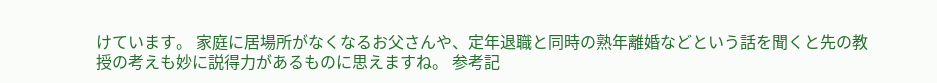けています。 家庭に居場所がなくなるお父さんや、定年退職と同時の熟年離婚などという話を聞くと先の教授の考えも妙に説得力があるものに思えますね。 参考記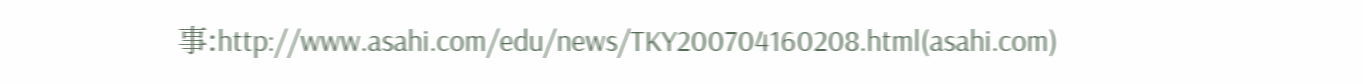事:http://www.asahi.com/edu/news/TKY200704160208.html(asahi.com)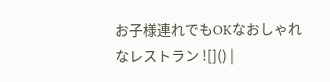お子様連れでもOKなおしゃれなレストラン ![]() |